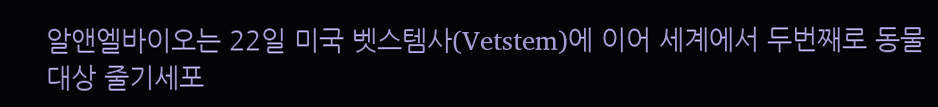알앤엘바이오는 22일 미국 벳스템사(Vetstem)에 이어 세계에서 두번째로 동물대상 줄기세포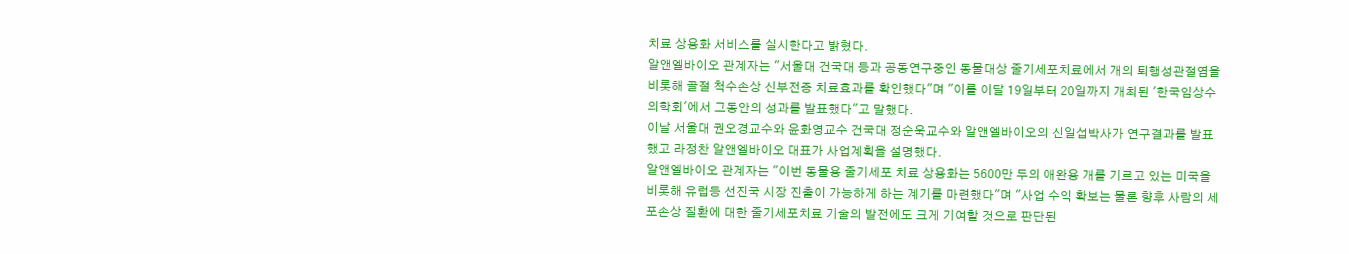치료 상용화 서비스를 실시한다고 밝혔다.
알앤엘바이오 관계자는 "서울대 건국대 등과 공동연구중인 동물대상 줄기세포치료에서 개의 퇴행성관절염을 비롯해 골절 척수손상 신부전증 치료효과를 확인했다"며 "이를 이달 19일부터 20일까지 개최된 '한국임상수의학회'에서 그동안의 성과를 발표했다"고 말했다.
이날 서울대 권오경교수와 윤화영교수 건국대 정순욱교수와 알앤엘바이오의 신일섭박사가 연구결과를 발표했고 라정찬 알앤엘바이오 대표가 사업계획을 설명했다.
알앤엘바이오 관계자는 "이번 동물용 줄기세포 치료 상용화는 5600만 두의 애완용 개를 기르고 있는 미국을 비롯해 유럽등 선진국 시장 진출이 가능하게 하는 계기를 마련했다"며 "사업 수익 확보는 물론 향후 사람의 세포손상 질환에 대한 줄기세포치료 기술의 발전에도 크게 기여할 것으로 판단된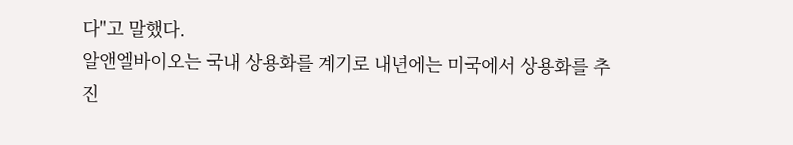다"고 말했다.
알앤엘바이오는 국내 상용화를 계기로 내년에는 미국에서 상용화를 추진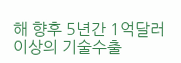해 향후 5년간 1억달러 이상의 기술수출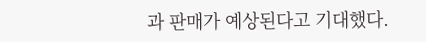과 판매가 예상된다고 기대했다.